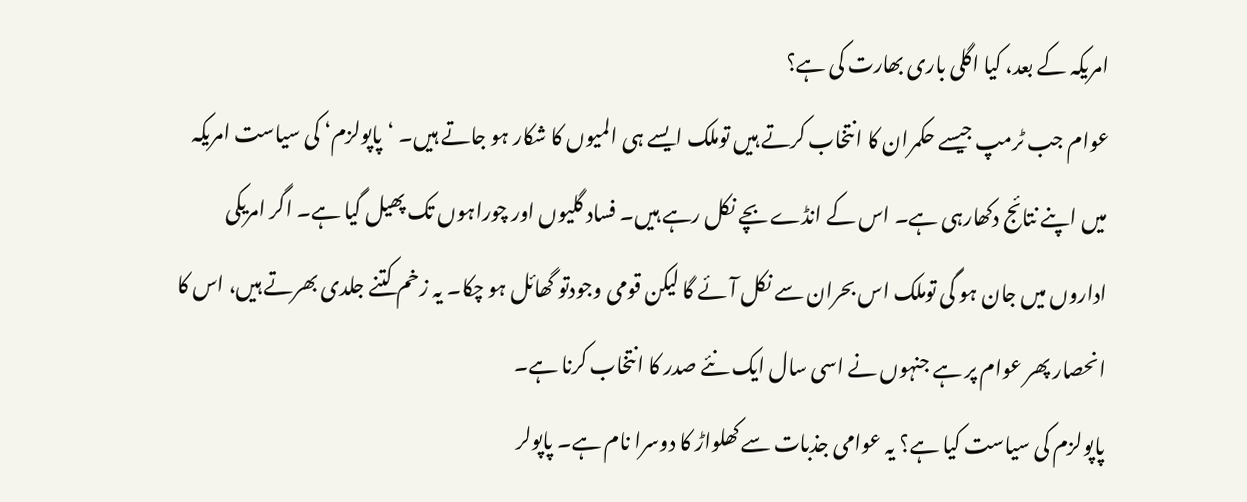امریکہ کے بعد، کیا اگلی باری بھارت کی ہے؟
عوام جب ٹرمپ جیسے حکمران کا انتخاب کرتے ہیں توملک ایسے ہی المیوں کا شکار ہو جاتے ہیں۔ ‘پاپولزم‘ کی سیاست امریکہ میں اپنے نتائج دکھارہی ہے۔ اس کے انڈے بچے نکل رہے ہیں۔ فساد گلیوں اور چوراہوں تک پھیل گیا ہے۔ اگر امریکی اداروں میں جان ہو گی توملک اس بحران سے نکل آئے گا لیکن قومی وجودتو گھائل ہو چکا۔ یہ زخم کتنے جلدی بھرتے ہیں، اس کا انحصار پھر عوام پر ہے جنہوں نے اسی سال ایک نئے صدر کا انتخاب کرنا ہے۔
پاپولزم کی سیاست کیا ہے؟ یہ عوامی جذبات سے کھلواڑ کا دوسرا نام ہے۔ پاپولر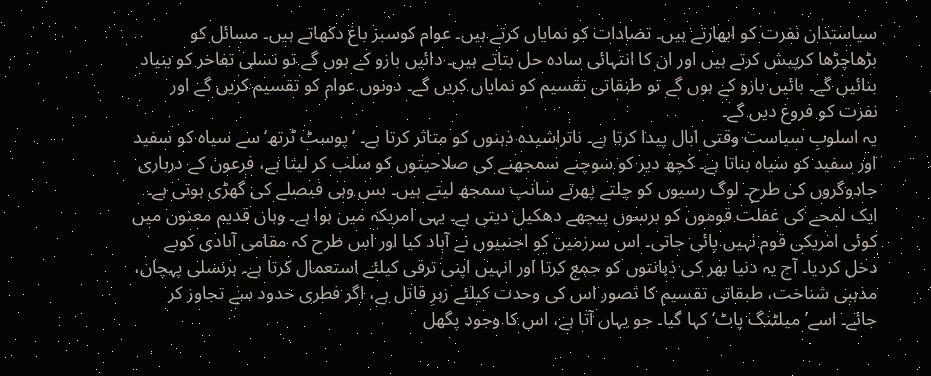سیاستدان نفرت کو ابھارتے ہیں۔ تضادات کو نمایاں کرتے ہیں۔ عوام کوسبز باغ دکھاتے ہیں۔ مسائل کو بڑھاچڑھا کرپیش کرتے ہیں اور ان کا انتہائی سادہ حل بتاتے ہیں۔ دائیں بازو کے ہوں گے تو نسلی تفاخر کو بنیاد بنائیں گے۔ بائیں بازو کے ہوں گے تو طبقاتی تقسیم کو نمایاں کریں گے۔ دونوں عوام کو تقسیم کریں گے اور نفرت کو فروغ دیں گے۔
یہ اسلوبِ سیاست وقتی ابال پیدا کرتا ہے۔ ناتراشیدہ ذہنوں کو متاثر کرتا ہے۔ ‘پوسٹ ٹرتھ‘ سے سیاہ کو سفید اور سفید کو سیاہ بناتا ہے۔ کچھ دیر کو سوچنے سمجھنے کی صلاحیتوں کو سلب کر لیتا ہے، فرعون کے درباری جادوگروں کی طرح۔ لوگ رسیوں کو چلتے پھرتے سانپ سمجھ لیتے ہیں۔ بس وہی فیصلے کی گھڑی ہوتی ہے۔ ایک لمحے کی غفلت قوموں کو برسوں پیچھے دھکیل دیتی ہے۔ یہی امریکہ میں ہوا ہے۔ وہاں قدیم معنوں میں کوئی امریکی قوم نہیں پائی جاتی۔ اس سرزمین کو اجنبیوں نے آباد کیا اور اس طرح کہ مقامی آبادی کوبے دخل کردیا۔ آج یہ دنیا بھر کی ذہانتوں کو جمع کرتا اور انہیں اپنی ترقی کیلئے استعمال کرتا ہے۔ ہرنسلی پہچان، مذہبی شناخت، طبقاتی تقسیم کا تصور اس کی وحدت کیلئے زہرِ قاتل ہے، اگر فطری حدود سے تجاوز کر جائے۔ اسے’میلٹنگ پاٹ‘ کہا گیا۔ جو یہاں آتا ہے، اس کا وجود پگھل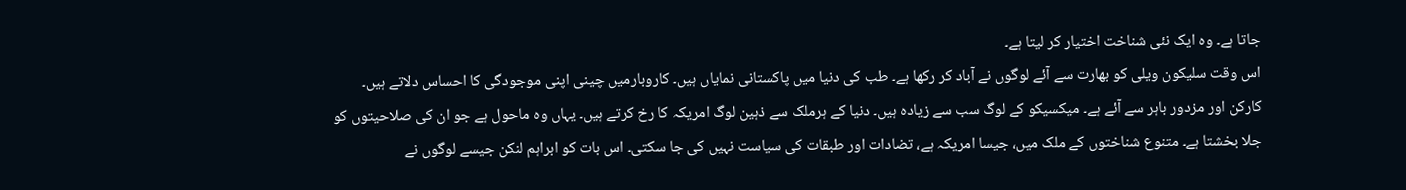جاتا ہے۔ وہ ایک نئی شناخت اختیار کر لیتا ہے۔
اس وقت سلیکون ویلی کو بھارت سے آئے لوگوں نے آباد کر رکھا ہے۔ طب کی دنیا میں پاکستانی نمایاں ہیں۔ کاروبارمیں چینی اپنی موجودگی کا احساس دلاتے ہیں۔ کارکن اور مزدور باہر سے آئے ہے۔ میکسیکو کے لوگ سب سے زیادہ ہیں۔ دنیا کے ہرملک سے ذہین لوگ امریکہ کا رخ کرتے ہیں۔ یہاں وہ ماحول ہے جو ان کی صلاحیتوں کو جلا بخشتا ہے۔ متنوع شناختوں کے ملک میں، جیسا امریکہ ہے، تضادات اور طبقات کی سیاست نہیں کی جا سکتی۔ اس بات کو ابراہم لنکن جیسے لوگوں نے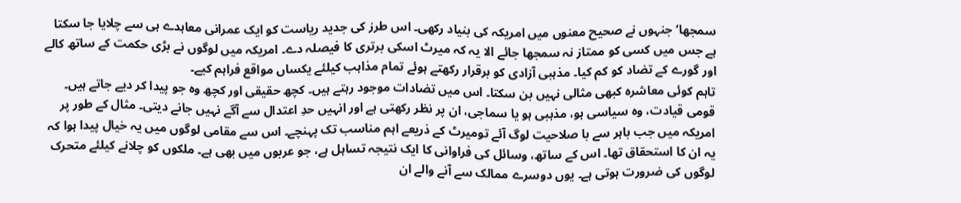سمجھا‘ جنہوں نے صحیح معنوں میں امریکہ کی بنیاد رکھی۔ اس طرز کی جدید ریاست کو ایک عمرانی معاہدے ہی سے چلایا جا سکتا ہے جس میں کسی کو ممتاز نہ سمجھا جائے الا یہ کہ میرٹ اسکی برتری کا فیصلہ دے۔ امریکہ میں لوگوں نے بڑی حکمت کے ساتھ کالے اور گورے کے تضاد کو کم کیا۔ مذہبی آزادی کو برقرار رکھتے ہوئے تمام مذاہب کیلئے یکساں مواقع فراہم کیے۔
تاہم کوئی معاشرہ کبھی مثالی نہیں بن سکتا۔ اس میں تضادات موجود رہتے ہیں۔ کچھ حقیقی اور کچھ وہ جو پیدا کر دیے جاتے ہیں۔ قومی قیادت، وہ سیاسی ہو، مذہبی ہو یا سماجی، ان پر نظر رکھتی ہے اور انہیں حدِ اعتدال سے آگے نہیں جانے دیتی۔ مثال کے طور پر امریکہ میں جب باہر سے با صلاحیت لوگ آئے تومیرٹ کے ذریعے اہم مناسب تک پہنچے۔ اس سے مقامی لوگوں میں یہ خیال پیدا ہوا کہ یہ ان کا استحقاق تھا۔ اس کے ساتھ، وسائل کی فراوانی کا ایک نتیجہ تساہل ہے، جو عربوں میں بھی ہے۔ ملکوں کو چلانے کیلئے متحرک لوگوں کی ضرورت ہوتی ہے۔ یوں دوسرے ممالک سے آنے والے ان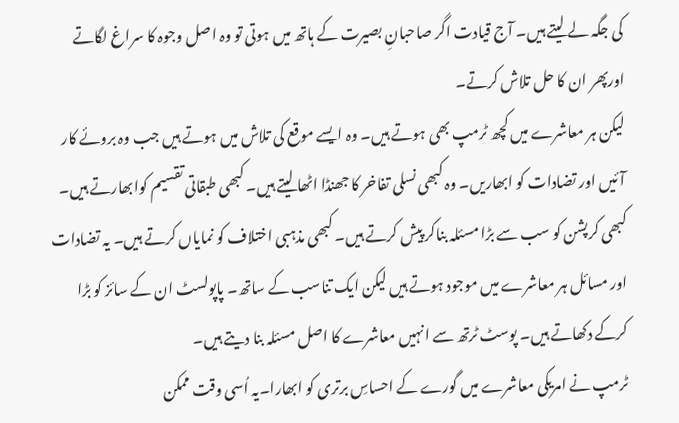کی جگہ لے لیتے ہیں۔ آج قیادت اگر صاحبانِ بصیرت کے ہاتھ میں ہوتی تو وہ اصل وجوہ کا سراغ لگاتے اورپھر ان کا حل تلاش کرتے۔
لیکن ہر معاشرے میں کچھ ٹرمپ بھی ہوتے ہیں۔ وہ ایسے موقع کی تلاش میں ہوتے ہیں جب وہ بروئے کار آئیں اور تضادات کو ابھاریں۔ وہ کبھی نسلی تفاخر کا جھنڈا اٹھا لیتے ہیں۔ کبھی طبقاتی تقسیم کوابھارتے ہیں۔ کبھی کرپشن کو سب سے بڑا مسئلہ بناکر پیش کرتے ہیں۔ کبھی مذہبی اختلاف کو نمایاں کرتے ہیں۔ یہ تضادات اور مسائل ہر معاشرے میں موجود ہوتے ہیں لیکن ایک تناسب کے ساتھ۔ پاپولسٹ ان کے سائز کو بڑا کرکے دکھاتے ہیں۔ پوسٹ ٹرتھ سے انہیں معاشرے کا اصل مسئلہ بنا دیتے ہیں۔
ٹرمپ نے امریکی معاشرے میں گورے کے احساسِ برتری کو ابھارا۔یہ اُسی وقت ممکن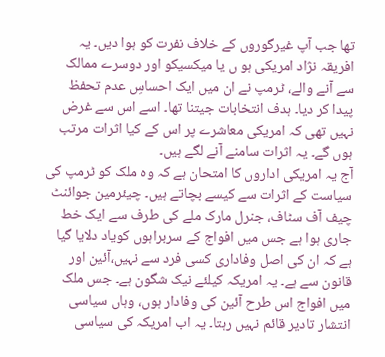تھا جب آپ غیرگوروں کے خلاف نفرت کو ہوا دیں۔ یہ افریقہ نژاد امریکی ہو ں یا میکسیکو اور دوسرے ممالک سے آنے والے، ٹرمپ نے ان میں ایک احساسِ عدم تحفظ پیدا کر دیا۔ ہدف انتخابات جیتنا تھا۔ اسے اس سے غرض نہیں تھی کہ امریکی معاشرے پر اس کے کیا اثرات مرتب ہوں گے۔ یہ اثرات سامنے آنے لگے ہیں۔
آج یہ امریکی اداروں کا امتحان ہے کہ وہ ملک کو ٹرمپ کی سیاست کے اثرات سے کیسے بچاتے ہیں۔ چیئرمین جوائنٹ چیف آف سٹاف، جنرل مارک ملے کی طرف سے ایک خط جاری ہوا ہے جس میں افواج کے سربراہوں کویاد دلایا گیا ہے کہ ان کی اصل وفاداری کسی فرد سے نہیں،آئین اور قانون سے ہے۔ یہ امریکہ کیلئے نیک شگون ہے۔ جس ملک میں افواج اس طرح آئین کی وفادار ہوں، وہاں سیاسی انتشار تادیر قائم نہیں رہتا۔ یہ اب امریکہ کی سیاسی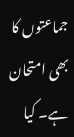جماعتوں کا بھی امتحان ہے۔ کیا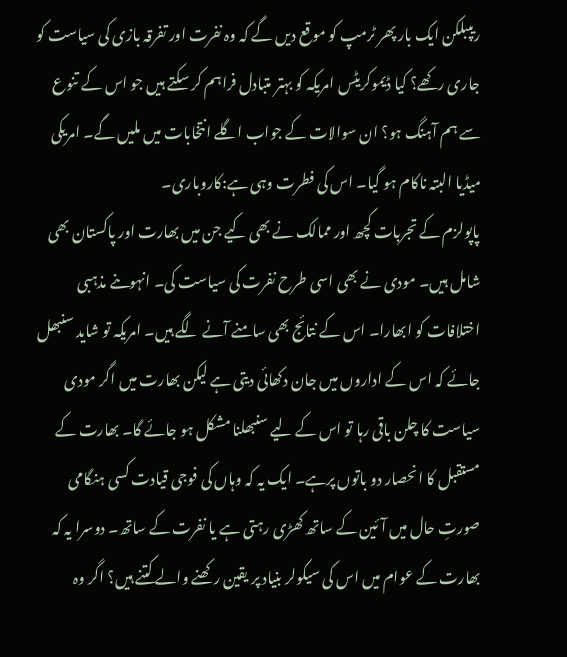ریپبلکن ایک بار پھر ٹرمپ کو موقع دیں گے کہ وہ نفرت اور تفرقہ بازی کی سیاست کو جاری رکھے؟ کیا ڈیموکریٹس امریکہ کو بہتر متبادل فراہم کر سکتے ہیں جو اس کے تنوع سے ہم آہنگ ہو؟ ان سوالات کے جواب اگلے انتخابات میں ملیں گے۔ امریکی میڈیا البتہ ناکام ہو گیا۔ اس کی فطرت وہی ہے:کاروباری۔
پاپولزم کے تجربات کچھ اور ممالک نے بھی کیے جن میں بھارت اور پاکستان بھی شامل ہیں۔ مودی نے بھی اسی طرح نفرت کی سیاست کی۔ انہوںنے مذہبی اختلافات کو ابھارا۔ اس کے نتائج بھی سامنے آنے لگے ہیں۔ امریکہ تو شاید سنبھل جائے کہ اس کے اداروں میں جان دکھائی دیتی ہے لیکن بھارت میں اگر مودی سیاست کا چلن باقی رہا تو اس کے لیے سنبھلنا مشکل ہو جائے گا۔ بھارت کے مستقبل کا انحصار دو باتوں پرہے۔ ایک یہ کہ وہاں کی فوجی قیادت کسی ہنگامی صورتِ حال میں آئین کے ساتھ کھڑی رہتی ہے یا نفرت کے ساتھ۔ دوسرا یہ کہ بھارت کے عوام میں اس کی سیکولر بنیاد پر یقین رکھنے والے کتنے ہیں؟ اگر وہ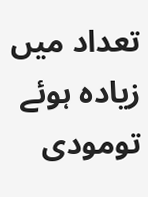تعداد میں زیادہ ہوئے تومودی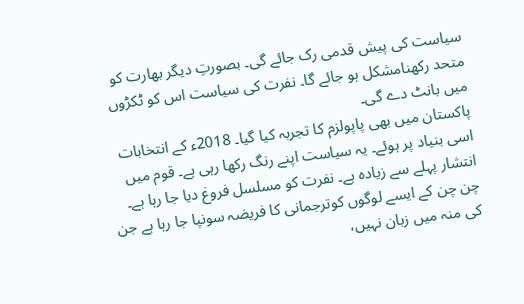سیاست کی پیش قدمی رک جائے گی۔ بصورتِ دیگر بھارت کو متحد رکھنامشکل ہو جائے گا۔ نفرت کی سیاست اس کو ٹکڑوں میں بانٹ دے گی۔
پاکستان میں بھی پاپولزم کا تجربہ کیا گیا۔ 2018ء کے انتخابات اسی بنیاد پر ہوئے۔ یہ سیاست اپنے رنگ رکھا رہی ہے۔ قوم میں انتشار پہلے سے زیادہ ہے۔ نفرت کو مسلسل فروغ دیا جا رہا ہے۔ چن چن کے ایسے لوگوں کوترجمانی کا فریضہ سونپا جا رہا ہے جن کی منہ میں زبان نہیں،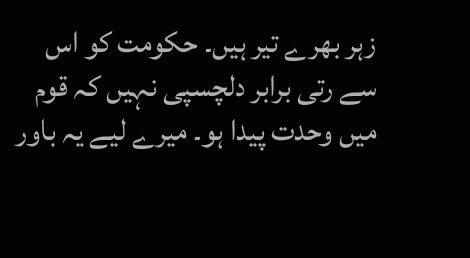زہر بھرے تیر ہیں۔ حکومت کو اس سے رتی برابر دلچسپی نہیں کہ قوم میں وحدت پیدا ہو۔ میرے لیے یہ باور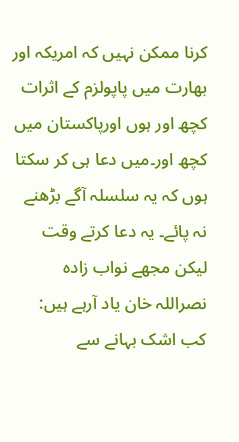کرنا ممکن نہیں کہ امریکہ اور بھارت میں پاپولزم کے اثرات کچھ اور ہوں اورپاکستان میں کچھ اور۔میں دعا ہی کر سکتا ہوں کہ یہ سلسلہ آگے بڑھنے نہ پائے۔ یہ دعا کرتے وقت لیکن مجھے نواب زادہ نصراللہ خان یاد آرہے ہیں:
کب اشک بہانے سے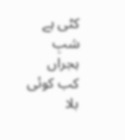کٹی ہے شبِ ہجراں
کب کوئی بلا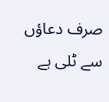صرف دعاؤں سے ٹلی ہے